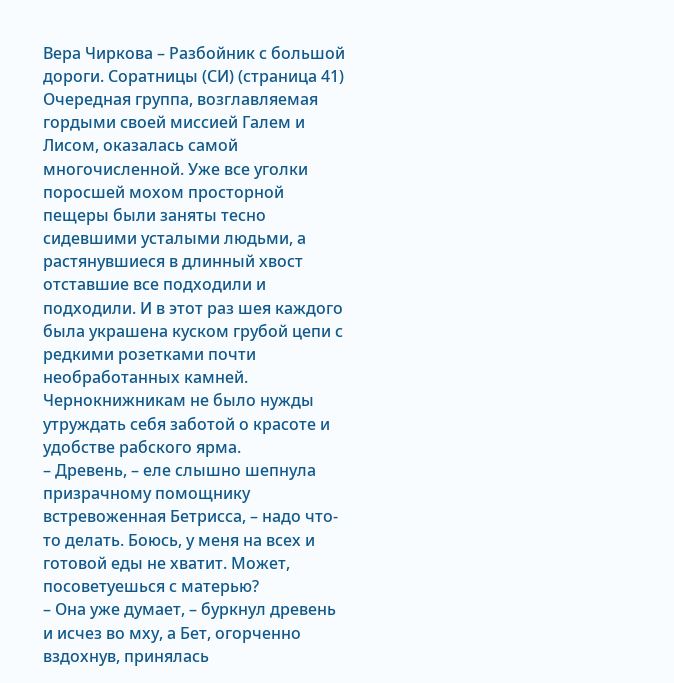Вера Чиркова – Разбойник с большой дороги. Соратницы (СИ) (страница 41)
Очередная группа, возглавляемая гордыми своей миссией Галем и Лисом, оказалась самой многочисленной. Уже все уголки поросшей мохом просторной пещеры были заняты тесно сидевшими усталыми людьми, а растянувшиеся в длинный хвост отставшие все подходили и подходили. И в этот раз шея каждого была украшена куском грубой цепи с редкими розетками почти необработанных камней. Чернокнижникам не было нужды утруждать себя заботой о красоте и удобстве рабского ярма.
– Древень, – еле слышно шепнула призрачному помощнику встревоженная Бетрисса, – надо что-то делать. Боюсь, у меня на всех и готовой еды не хватит. Может, посоветуешься с матерью?
– Она уже думает, – буркнул древень и исчез во мху, а Бет, огорченно вздохнув, принялась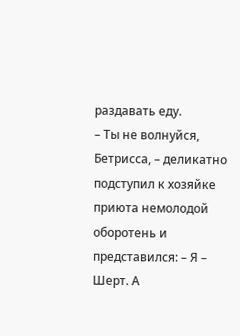раздавать еду.
– Ты не волнуйся, Бетрисса, – деликатно подступил к хозяйке приюта немолодой оборотень и представился: – Я – Шерт. А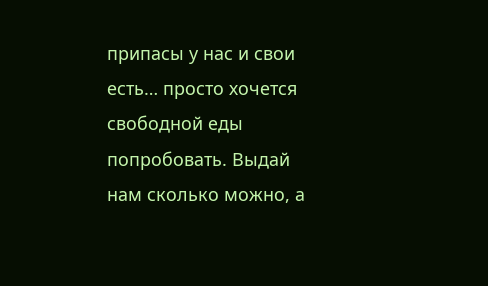припасы у нас и свои есть… просто хочется свободной еды попробовать. Выдай нам сколько можно, а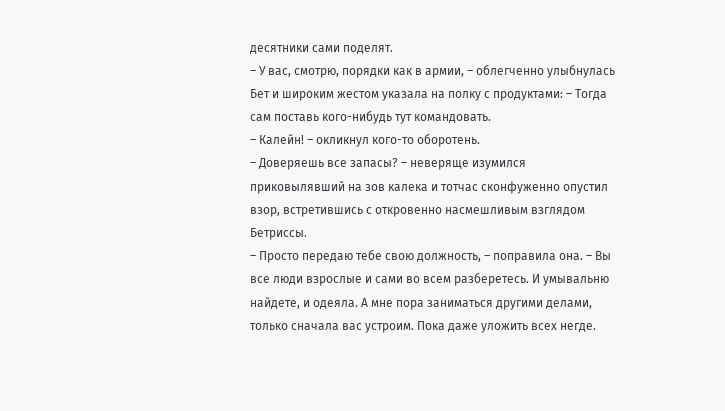десятники сами поделят.
– У вас, смотрю, порядки как в армии, – облегченно улыбнулась Бет и широким жестом указала на полку с продуктами: – Тогда сам поставь кого-нибудь тут командовать.
– Калейн! – окликнул кого-то оборотень.
– Доверяешь все запасы? – неверяще изумился приковылявший на зов калека и тотчас сконфуженно опустил взор, встретившись с откровенно насмешливым взглядом Бетриссы.
– Просто передаю тебе свою должность, – поправила она. – Вы все люди взрослые и сами во всем разберетесь. И умывальню найдете, и одеяла. А мне пора заниматься другими делами, только сначала вас устроим. Пока даже уложить всех негде.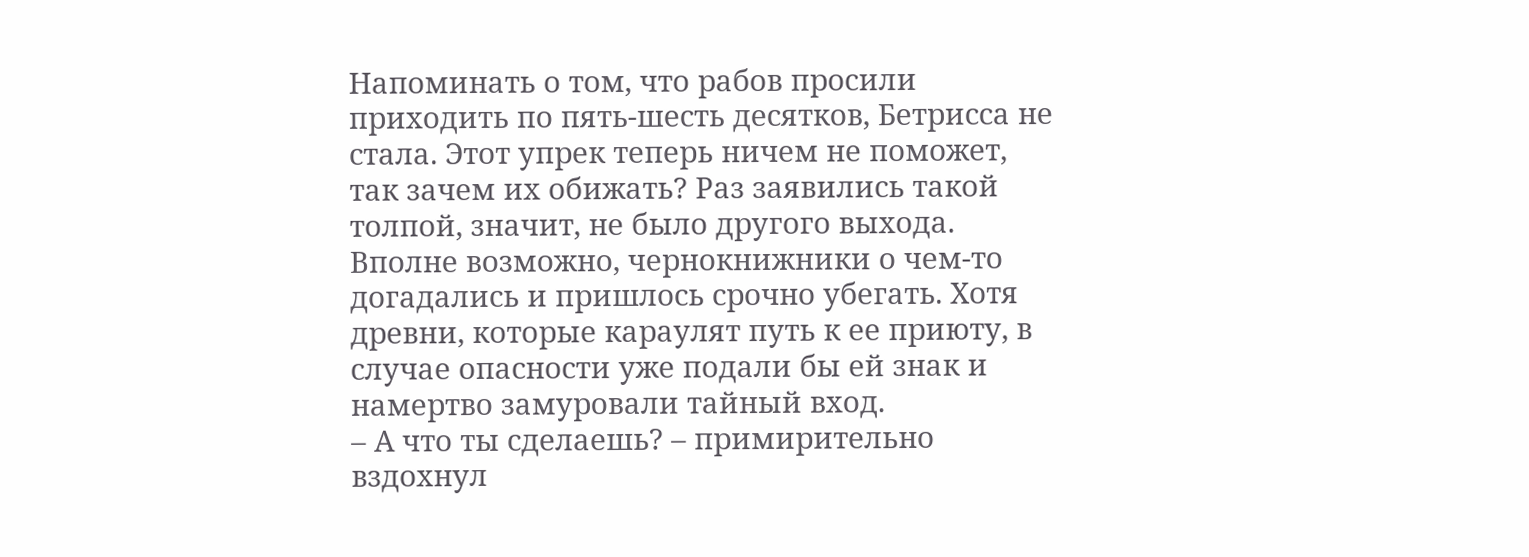Напоминать о том, что рабов просили приходить по пять-шесть десятков, Бетрисса не стала. Этот упрек теперь ничем не поможет, так зачем их обижать? Раз заявились такой толпой, значит, не было другого выхода. Вполне возможно, чернокнижники о чем-то догадались и пришлось срочно убегать. Хотя древни, которые караулят путь к ее приюту, в случае опасности уже подали бы ей знак и намертво замуровали тайный вход.
– А что ты сделаешь? – примирительно вздохнул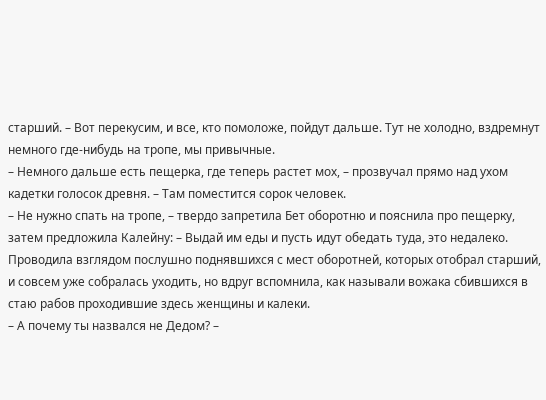старший. – Вот перекусим, и все, кто помоложе, пойдут дальше. Тут не холодно, вздремнут немного где-нибудь на тропе, мы привычные.
– Немного дальше есть пещерка, где теперь растет мох, – прозвучал прямо над ухом кадетки голосок древня. – Там поместится сорок человек.
– Не нужно спать на тропе, – твердо запретила Бет оборотню и пояснила про пещерку, затем предложила Калейну: – Выдай им еды и пусть идут обедать туда, это недалеко.
Проводила взглядом послушно поднявшихся с мест оборотней, которых отобрал старший, и совсем уже собралась уходить, но вдруг вспомнила, как называли вожака сбившихся в стаю рабов проходившие здесь женщины и калеки.
– А почему ты назвался не Дедом? –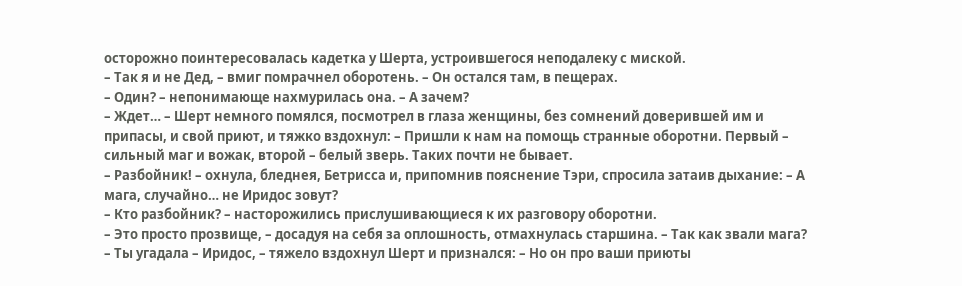осторожно поинтересовалась кадетка у Шерта, устроившегося неподалеку с миской.
– Так я и не Дед, – вмиг помрачнел оборотень. – Он остался там, в пещерах.
– Один? – непонимающе нахмурилась она. – А зачем?
– Ждет… – Шерт немного помялся, посмотрел в глаза женщины, без сомнений доверившей им и припасы, и свой приют, и тяжко вздохнул: – Пришли к нам на помощь странные оборотни. Первый – сильный маг и вожак, второй – белый зверь. Таких почти не бывает.
– Разбойник! – охнула, бледнея, Бетрисса и, припомнив пояснение Тэри, спросила затаив дыхание: – А мага, случайно… не Иридос зовут?
– Кто разбойник? – насторожились прислушивающиеся к их разговору оборотни.
– Это просто прозвище, – досадуя на себя за оплошность, отмахнулась старшина. – Так как звали мага?
– Ты угадала – Иридос, – тяжело вздохнул Шерт и признался: – Но он про ваши приюты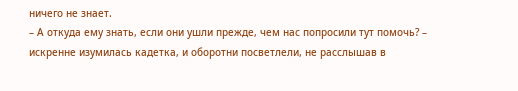ничего не знает.
– А откуда ему знать, если они ушли прежде, чем нас попросили тут помочь? – искренне изумилась кадетка, и оборотни посветлели, не расслышав в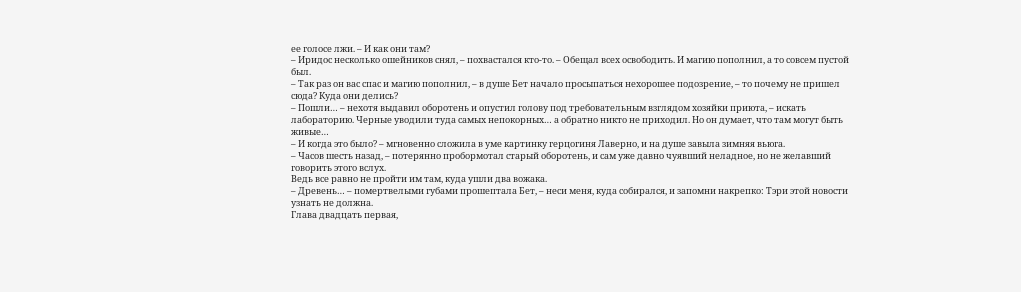ее голосе лжи. – И как они там?
– Иридос несколько ошейников снял, – похвастался кто-то. – Обещал всех освободить. И магию пополнил, а то совсем пустой был.
– Так раз он вас спас и магию пополнил, – в душе Бет начало просыпаться нехорошее подозрение, – то почему не пришел сюда? Куда они делись?
– Пошли… – нехотя выдавил оборотень и опустил голову под требовательным взглядом хозяйки приюта, – искать лабораторию. Черные уводили туда самых непокорных… а обратно никто не приходил. Но он думает, что там могут быть живые…
– И когда это было? – мгновенно сложила в уме картинку герцогиня Лаверно, и на душе завыла зимняя вьюга.
– Часов шесть назад, – потерянно пробормотал старый оборотень, и сам уже давно чуявший неладное, но не желавший говорить этого вслух.
Ведь все равно не пройти им там, куда ушли два вожака.
– Древень… – помертвелыми губами прошептала Бет, – неси меня, куда собирался, и запомни накрепко: Тэри этой новости узнать не должна.
Глава двадцать первая,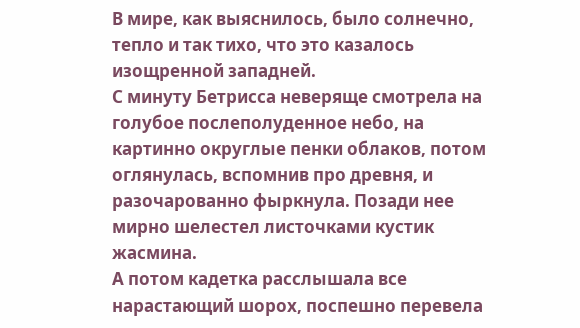В мире, как выяснилось, было солнечно, тепло и так тихо, что это казалось изощренной западней.
С минуту Бетрисса неверяще смотрела на голубое послеполуденное небо, на картинно округлые пенки облаков, потом оглянулась, вспомнив про древня, и разочарованно фыркнула. Позади нее мирно шелестел листочками кустик жасмина.
А потом кадетка расслышала все нарастающий шорох, поспешно перевела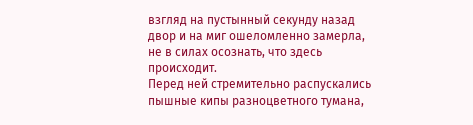взгляд на пустынный секунду назад двор и на миг ошеломленно замерла, не в силах осознать, что здесь происходит.
Перед ней стремительно распускались пышные кипы разноцветного тумана,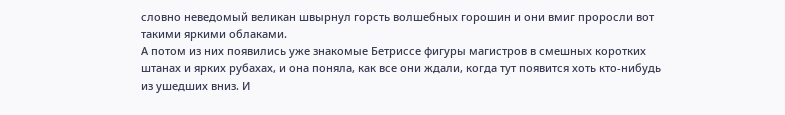словно неведомый великан швырнул горсть волшебных горошин и они вмиг проросли вот такими яркими облаками.
А потом из них появились уже знакомые Бетриссе фигуры магистров в смешных коротких штанах и ярких рубахах, и она поняла, как все они ждали, когда тут появится хоть кто-нибудь из ушедших вниз. И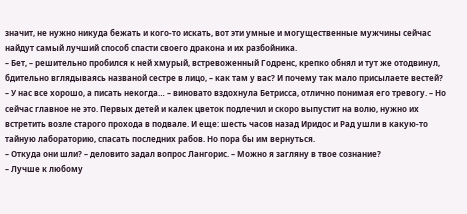значит, не нужно никуда бежать и кого-то искать, вот эти умные и могущественные мужчины сейчас найдут самый лучший способ спасти своего дракона и их разбойника.
– Бет, – решительно пробился к ней хмурый, встревоженный Годренс, крепко обнял и тут же отодвинул, бдительно вглядываясь названой сестре в лицо, – как там у вас? И почему так мало присылаете вестей?
– У нас все хорошо, а писать некогда… – виновато вздохнула Бетрисса, отлично понимая его тревогу. – Но сейчас главное не это. Первых детей и калек цветок подлечил и скоро выпустит на волю, нужно их встретить возле старого прохода в подвале. И еще: шесть часов назад Иридос и Рад ушли в какую-то тайную лабораторию, спасать последних рабов. Но пора бы им вернуться.
– Откуда они шли? – деловито задал вопрос Лангорис. – Можно я загляну в твое сознание?
– Лучше к любому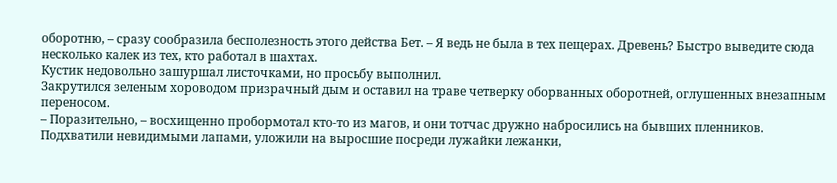оборотню, – сразу сообразила бесполезность этого действа Бет. – Я ведь не была в тех пещерах. Древень? Быстро выведите сюда несколько калек из тех, кто работал в шахтах.
Кустик недовольно зашуршал листочками, но просьбу выполнил.
Закрутился зеленым хороводом призрачный дым и оставил на траве четверку оборванных оборотней, оглушенных внезапным переносом.
– Поразительно, – восхищенно пробормотал кто-то из магов, и они тотчас дружно набросились на бывших пленников.
Подхватили невидимыми лапами, уложили на выросшие посреди лужайки лежанки,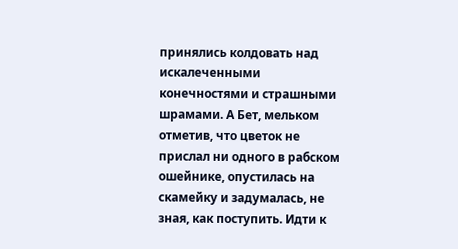принялись колдовать над искалеченными конечностями и страшными шрамами. А Бет, мельком отметив, что цветок не прислал ни одного в рабском ошейнике, опустилась на скамейку и задумалась, не зная, как поступить. Идти к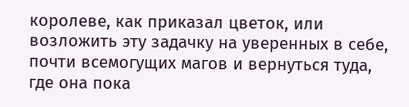королеве, как приказал цветок, или возложить эту задачку на уверенных в себе, почти всемогущих магов и вернуться туда, где она пока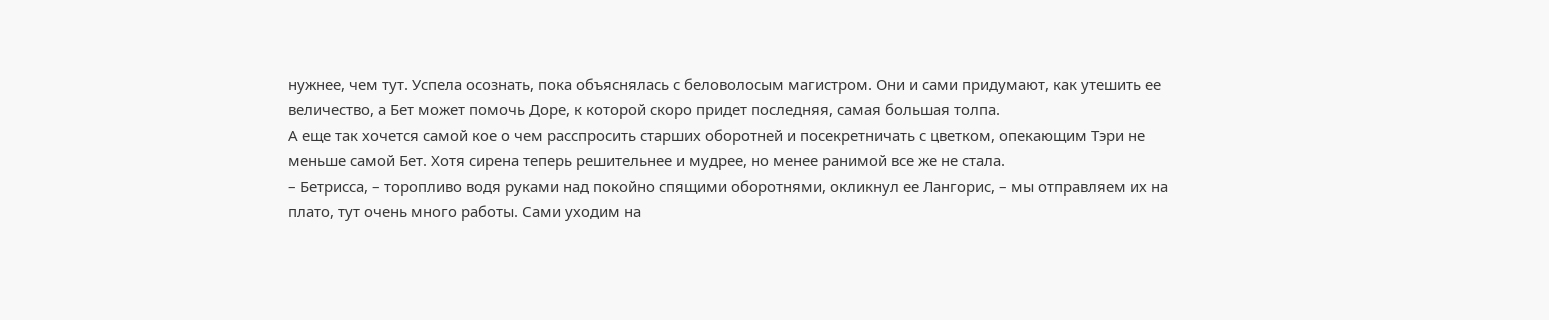нужнее, чем тут. Успела осознать, пока объяснялась с беловолосым магистром. Они и сами придумают, как утешить ее величество, а Бет может помочь Доре, к которой скоро придет последняя, самая большая толпа.
А еще так хочется самой кое о чем расспросить старших оборотней и посекретничать с цветком, опекающим Тэри не меньше самой Бет. Хотя сирена теперь решительнее и мудрее, но менее ранимой все же не стала.
– Бетрисса, – торопливо водя руками над покойно спящими оборотнями, окликнул ее Лангорис, – мы отправляем их на плато, тут очень много работы. Сами уходим на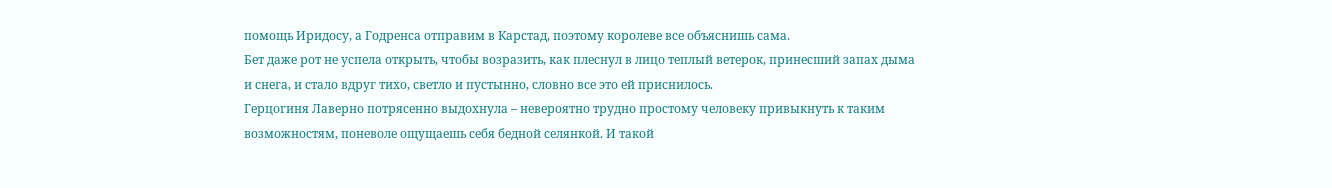помощь Иридосу, а Годренса отправим в Карстад, поэтому королеве все объяснишь сама.
Бет даже рот не успела открыть, чтобы возразить, как плеснул в лицо теплый ветерок, принесший запах дыма и снега, и стало вдруг тихо, светло и пустынно, словно все это ей приснилось.
Герцогиня Лаверно потрясенно выдохнула – невероятно трудно простому человеку привыкнуть к таким возможностям, поневоле ощущаешь себя бедной селянкой. И такой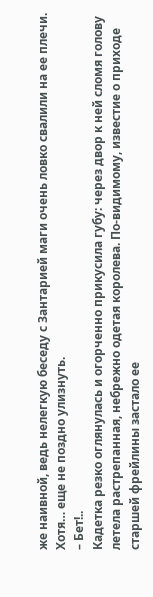же наивной, ведь нелегкую беседу с Зантарией маги очень ловко свалили на ее плечи. Хотя… еще не поздно улизнуть.
– Бет!..
Кадетка резко оглянулась и огорченно прикусила губу: через двор к ней сломя голову летела растрепанная, небрежно одетая королева. По-видимому, известие о приходе старшей фрейлины застало ее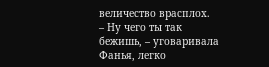величество врасплох.
– Ну чего ты так бежишь, – уговаривала Фанья, легко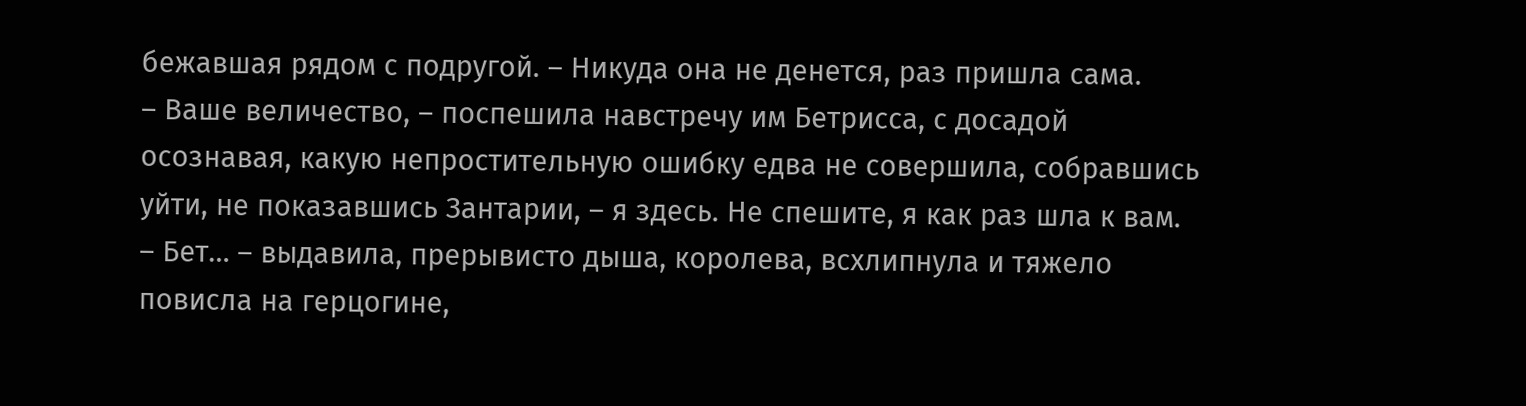бежавшая рядом с подругой. – Никуда она не денется, раз пришла сама.
– Ваше величество, – поспешила навстречу им Бетрисса, с досадой осознавая, какую непростительную ошибку едва не совершила, собравшись уйти, не показавшись Зантарии, – я здесь. Не спешите, я как раз шла к вам.
– Бет… – выдавила, прерывисто дыша, королева, всхлипнула и тяжело повисла на герцогине,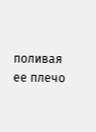поливая ее плечо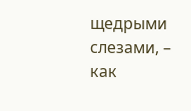щедрыми слезами, – как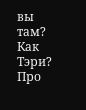вы там? Как Тэри? Про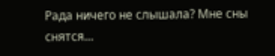Рада ничего не слышала? Мне сны снятся…